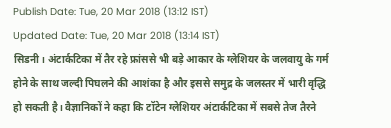Publish Date: Tue, 20 Mar 2018 (13:12 IST)
Updated Date: Tue, 20 Mar 2018 (13:14 IST)
सिडनी। अंटार्कटिका में तैर रहे फ्रांससे भी बड़े आकार के ग्लेशियर के जलवायु के गर्म होने के साथ जल्दी पिघलने की आशंका है और इससे समुद्र के जलस्तर में भारी वृद्धि हो सकती है। वैज्ञानिकों ने कहा कि टॉटेन ग्लेशियर अंटार्कटिका में सबसे तेज तैरने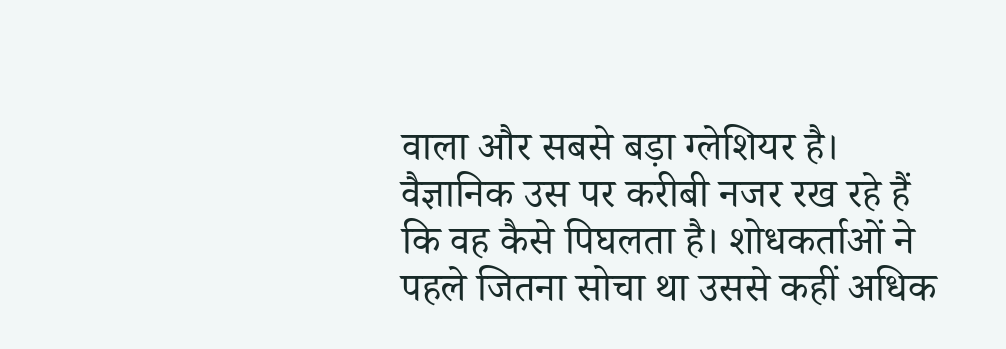वाला और सबसे बड़ा ग्लेशियर है।
वैज्ञानिक उस पर करीबी नजर रख रहे हैं कि वह कैसे पिघलता है। शोधकर्ताओं ने पहले जितना सोचा था उससे कहीं अधिक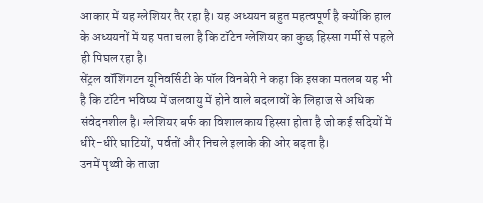आकार में यह ग्लेशियर तैर रहा है। यह अध्ययन बहुत महत्वपूर्ण है क्योंकि हाल के अध्ययनों में यह पता चला है कि टॉटेन ग्लेशियर का कुछ हिस्सा गर्मी से पहले ही पिघल रहा है।
सेंट्रल वॉशिंगटन यूनिवर्सिटी के पॉल विनबेरी ने कहा कि इसका मतलब यह भी है कि टॉटेन भविष्य में जलवायु में होने वाले बदलावों के लिहाज से अधिक संवेदनशील है। ग्लेशियर बर्फ का विशालकाय हिस्सा होता है जो कई सदियों में धीरे-धीरे घाटियों, पर्वतों और निचले इलाके की ओर बढ़ता है।
उनमें पृथ्वी के ताजा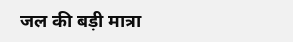जल की बड़ी मात्रा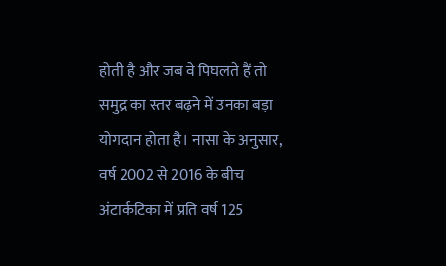होती है और जब वे पिघलते हैं तो समुद्र का स्तर बढ़ने में उनका बड़ा योगदान होता है। नासा के अनुसार, वर्ष 2002 से 2016 के बीच अंटार्कटिका में प्रति वर्ष 125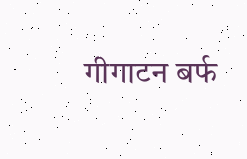गीगाटन बर्फ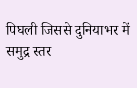पिघली जिससे दुनियाभर में समुद्र स्तर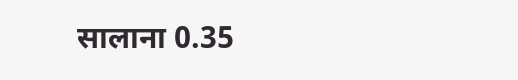सालाना 0.35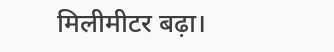मिलीमीटर बढ़ा।